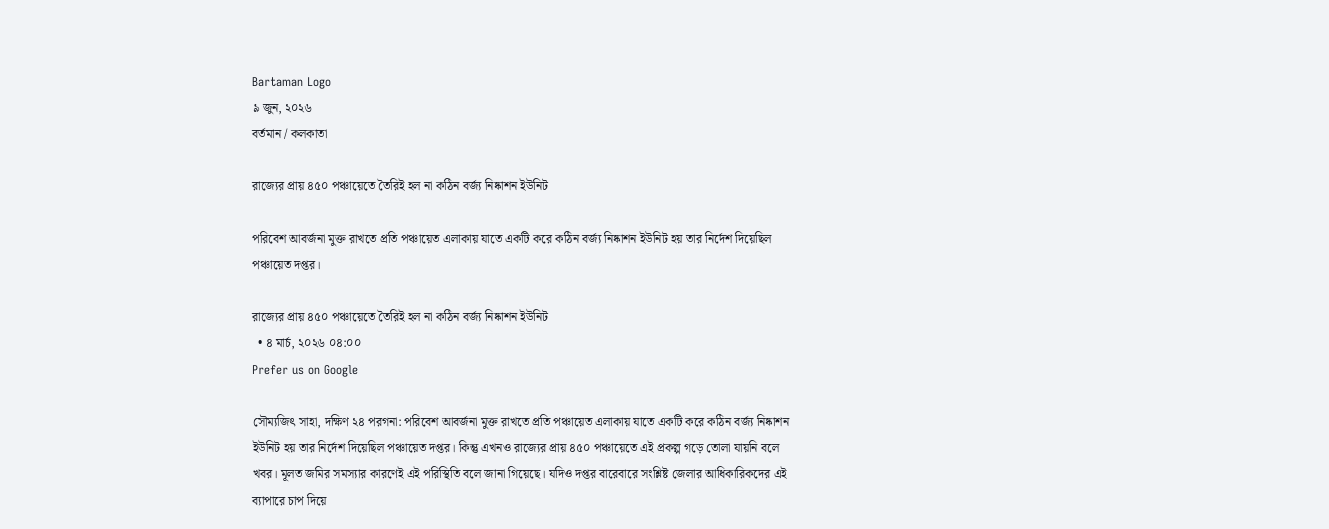Bartaman Logo
৯ জুন, ২০২৬
বর্তমান / কলকাতা

রাজ্যের প্রায় ৪৫০ পঞ্চায়েতে তৈরিই হল না কঠিন বর্জ্য নিষ্কাশন ইউনিট

পরিবেশ আবর্জনা মুক্ত রাখতে প্রতি পঞ্চায়েত এলাকায় যাতে একটি করে কঠিন বর্জ্য নিষ্কাশন ইউনিট হয় তার নির্দেশ দিয়েছিল পঞ্চায়েত দপ্তর।

রাজ্যের প্রায় ৪৫০ পঞ্চায়েতে তৈরিই হল না কঠিন বর্জ্য নিষ্কাশন ইউনিট
  • ৪ মার্চ, ২০২৬ ০৪:০০
Prefer us on Google

সৌম্যজিৎ সাহা, দক্ষিণ ২৪ পরগনা: পরিবেশ আবর্জনা মুক্ত রাখতে প্রতি পঞ্চায়েত এলাকায় যাতে একটি করে কঠিন বর্জ্য নিষ্কাশন ইউনিট হয় তার নির্দেশ দিয়েছিল পঞ্চায়েত দপ্তর। কিন্তু এখনও রাজ্যের প্রায় ৪৫০ পঞ্চায়েতে এই প্রকল্প গড়ে তোলা যায়নি বলে খবর। মূলত জমির সমস্যার কারণেই এই পরিস্থিতি বলে জানা গিয়েছে। যদিও দপ্তর বারেবারে সংশ্লিষ্ট জেলার আধিকারিকদের এই ব্যাপারে চাপ দিয়ে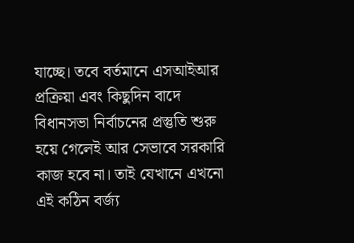যাচ্ছে। তবে বর্তমানে এসআইআর প্রক্রিয়া এবং কিছুদিন বাদে বিধানসভা নির্বাচনের প্রস্তুতি শুরু হয়ে গেলেই আর সেভাবে সরকারি কাজ হবে না। তাই যেখানে এখনো এই কঠিন বর্জ্য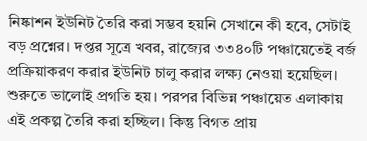নিষ্কাশন ইউনিট তৈরি করা সম্ভব হয়নি সেখানে কী হবে, সেটাই বড় প্রশ্নের। দপ্তর সূত্রে খবর, রাজ্যের ৩৩৪০টি পঞ্চায়েতেই বর্জ প্রক্রিয়াকরণ করার ইউনিট চালু করার লক্ষ্য নেওয়া হয়েছিল। শুরুতে ভালোই প্রগতি হয়। পরপর বিভিন্ন পঞ্চায়েত এলাকায় এই প্রকল্প তৈরি করা হচ্ছিল। কিন্তু বিগত প্রায়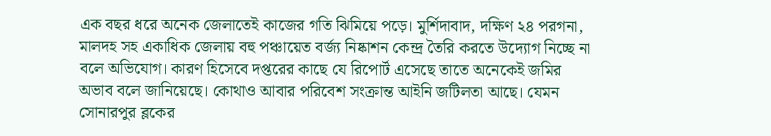এক বছর ধরে অনেক জেলাতেই কাজের গতি ঝিমিয়ে পড়ে। মুর্শিদাবাদ, দক্ষিণ ২৪ পরগনা, মালদহ সহ একাধিক জেলায় বহু পঞ্চায়েত বর্জ্য নিষ্কাশন কেন্দ্র তৈরি করতে উদ্যোগ নিচ্ছে না বলে অভিযোগ। কারণ হিসেবে দপ্তরের কাছে যে রিপোর্ট এসেছে তাতে অনেকেই জমির অভাব বলে জানিয়েছে। কোথাও আবার পরিবেশ সংক্রান্ত আইনি জটিলতা আছে। যেমন সোনারপুর ব্লকের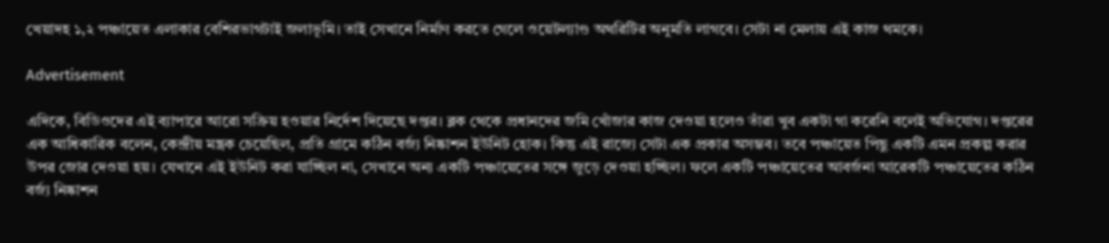খেয়াদহ ১,২ পঞ্চায়েত এলাকার বেশিরভাগটাই জলাভূমি। তাই সেখানে নির্মাণ করতে গেলে ওয়েটল্যাণ্ড অথরিটির অনুমতি লাগবে। সেটা না মেলায় এই কাজ থমকে।

Advertisement

এদিকে, বিডিওদের এই ব্যাপারে আরো সক্রিয় হওয়ার নির্দেশ দিয়েছে দপ্তর। ব্লক থেকে প্রধানদের জমি খোঁজার কাজ দেওয়া হলেও তাঁরা খুব একটা গা করেনি বলেই অভিযোগ। দপ্তরের এক আধিকারিক বলেন, কেন্দ্রীয় মন্ত্রক চেয়েছিল, প্রতি গ্রামে কঠিন বর্জ্য নিষ্কাশন ইউনিট হোক। কিন্তু এই রাজ্যে সেটা এক প্রকার অসম্ভব। তবে পঞ্চায়েত পিছু একটি এমন প্রকল্প করার উপর জোর দেওয়া হয়। যেখানে এই ইউনিট করা যাচ্ছিল না, সেখানে অন্য একটি পঞ্চায়েতের সঙ্গে জুড়ে দেওয়া হচ্ছিল। ফলে একটি পঞ্চায়েতের আবর্জনা আরেকটি পঞ্চায়েতের কঠিন বর্জ্য নিষ্কাশন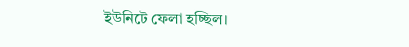ইউনিটে ফেলা হচ্ছিল।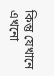কিন্তু যেখানে এখনো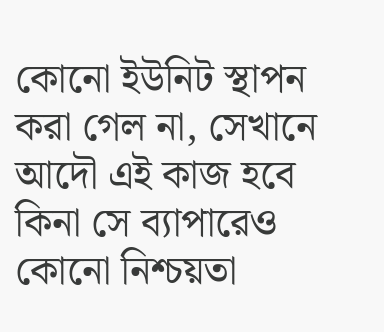কোনো ইউনিট স্থাপন করা গেল না, সেখানে আদৌ এই কাজ হবে কিনা সে ব্যাপারেও কোনো নিশ্চয়তা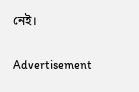নেই।

Advertisement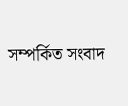সম্পর্কিত সংবাদ